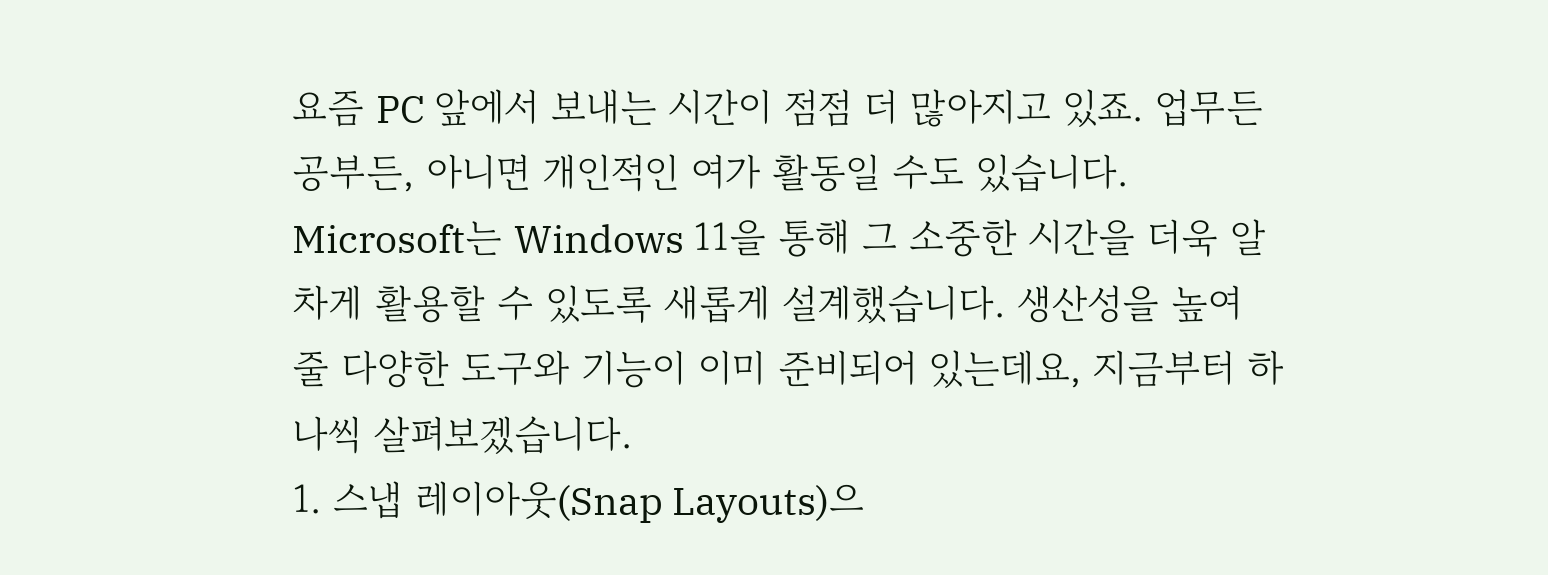요즘 PC 앞에서 보내는 시간이 점점 더 많아지고 있죠. 업무든 공부든, 아니면 개인적인 여가 활동일 수도 있습니다. Microsoft는 Windows 11을 통해 그 소중한 시간을 더욱 알차게 활용할 수 있도록 새롭게 설계했습니다. 생산성을 높여 줄 다양한 도구와 기능이 이미 준비되어 있는데요, 지금부터 하나씩 살펴보겠습니다.
1. 스냅 레이아웃(Snap Layouts)으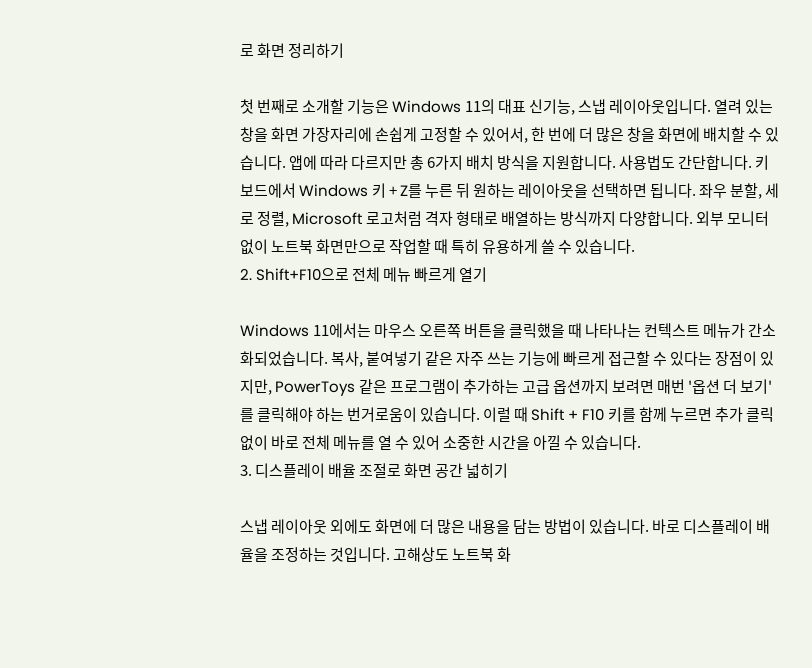로 화면 정리하기

첫 번째로 소개할 기능은 Windows 11의 대표 신기능, 스냅 레이아웃입니다. 열려 있는 창을 화면 가장자리에 손쉽게 고정할 수 있어서, 한 번에 더 많은 창을 화면에 배치할 수 있습니다. 앱에 따라 다르지만 총 6가지 배치 방식을 지원합니다. 사용법도 간단합니다. 키보드에서 Windows 키 + Z를 누른 뒤 원하는 레이아웃을 선택하면 됩니다. 좌우 분할, 세로 정렬, Microsoft 로고처럼 격자 형태로 배열하는 방식까지 다양합니다. 외부 모니터 없이 노트북 화면만으로 작업할 때 특히 유용하게 쓸 수 있습니다.
2. Shift+F10으로 전체 메뉴 빠르게 열기

Windows 11에서는 마우스 오른쪽 버튼을 클릭했을 때 나타나는 컨텍스트 메뉴가 간소화되었습니다. 복사, 붙여넣기 같은 자주 쓰는 기능에 빠르게 접근할 수 있다는 장점이 있지만, PowerToys 같은 프로그램이 추가하는 고급 옵션까지 보려면 매번 '옵션 더 보기'를 클릭해야 하는 번거로움이 있습니다. 이럴 때 Shift + F10 키를 함께 누르면 추가 클릭 없이 바로 전체 메뉴를 열 수 있어 소중한 시간을 아낄 수 있습니다.
3. 디스플레이 배율 조절로 화면 공간 넓히기

스냅 레이아웃 외에도 화면에 더 많은 내용을 담는 방법이 있습니다. 바로 디스플레이 배율을 조정하는 것입니다. 고해상도 노트북 화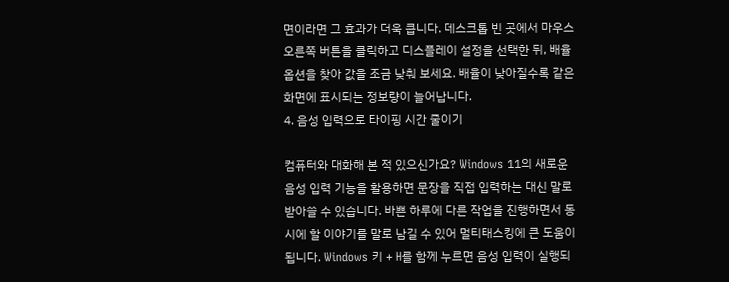면이라면 그 효과가 더욱 큽니다. 데스크톱 빈 곳에서 마우스 오른쪽 버튼을 클릭하고 디스플레이 설정을 선택한 뒤, 배율 옵션을 찾아 값을 조금 낮춰 보세요. 배율이 낮아질수록 같은 화면에 표시되는 정보량이 늘어납니다.
4. 음성 입력으로 타이핑 시간 줄이기

컴퓨터와 대화해 본 적 있으신가요? Windows 11의 새로운 음성 입력 기능을 활용하면 문장을 직접 입력하는 대신 말로 받아쓸 수 있습니다. 바쁜 하루에 다른 작업을 진행하면서 동시에 할 이야기를 말로 남길 수 있어 멀티태스킹에 큰 도움이 됩니다. Windows 키 + H를 함께 누르면 음성 입력이 실행되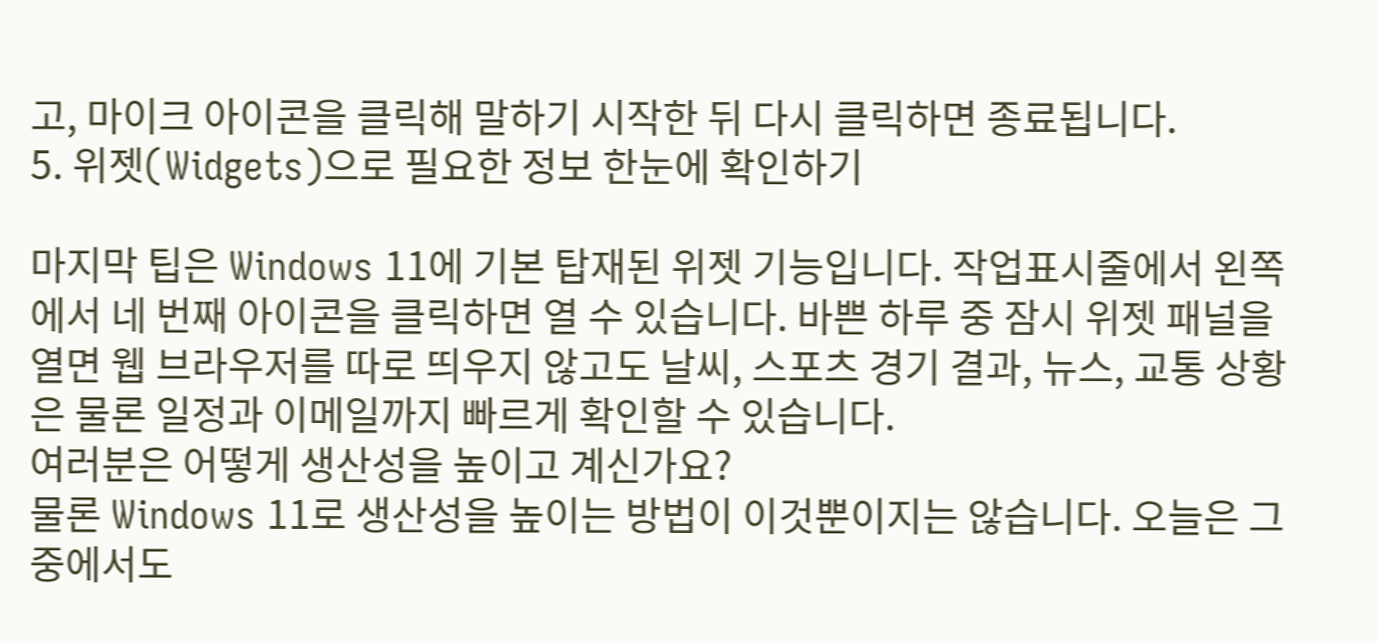고, 마이크 아이콘을 클릭해 말하기 시작한 뒤 다시 클릭하면 종료됩니다.
5. 위젯(Widgets)으로 필요한 정보 한눈에 확인하기

마지막 팁은 Windows 11에 기본 탑재된 위젯 기능입니다. 작업표시줄에서 왼쪽에서 네 번째 아이콘을 클릭하면 열 수 있습니다. 바쁜 하루 중 잠시 위젯 패널을 열면 웹 브라우저를 따로 띄우지 않고도 날씨, 스포츠 경기 결과, 뉴스, 교통 상황은 물론 일정과 이메일까지 빠르게 확인할 수 있습니다.
여러분은 어떻게 생산성을 높이고 계신가요?
물론 Windows 11로 생산성을 높이는 방법이 이것뿐이지는 않습니다. 오늘은 그중에서도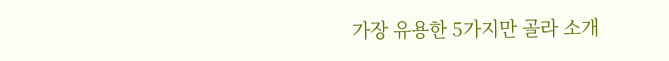가장 유용한 5가지만 골라 소개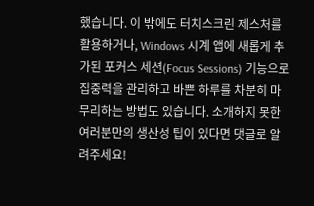했습니다. 이 밖에도 터치스크린 제스처를 활용하거나, Windows 시계 앱에 새롭게 추가된 포커스 세션(Focus Sessions) 기능으로 집중력을 관리하고 바쁜 하루를 차분히 마무리하는 방법도 있습니다. 소개하지 못한 여러분만의 생산성 팁이 있다면 댓글로 알려주세요!